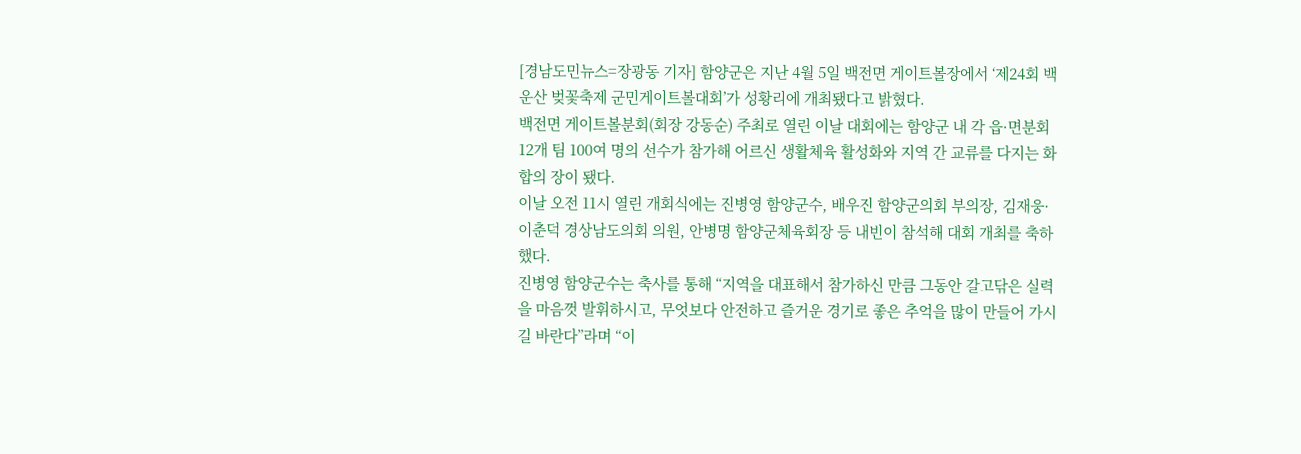[경남도민뉴스=장광동 기자] 함양군은 지난 4월 5일 백전면 게이트볼장에서 ‘제24회 백운산 벚꽃축제 군민게이트볼대회’가 성황리에 개최됐다고 밝혔다.
백전면 게이트볼분회(회장 강동순) 주최로 열린 이날 대회에는 함양군 내 각 읍·면분회 12개 팀 100여 명의 선수가 참가해 어르신 생활체육 활성화와 지역 간 교류를 다지는 화합의 장이 됐다.
이날 오전 11시 열린 개회식에는 진병영 함양군수, 배우진 함양군의회 부의장, 김재웅·이춘덕 경상남도의회 의원, 안병명 함양군체육회장 등 내빈이 참석해 대회 개최를 축하했다.
진병영 함양군수는 축사를 통해 “지역을 대표해서 참가하신 만큼 그동안 갈고닦은 실력을 마음껏 발휘하시고, 무엇보다 안전하고 즐거운 경기로 좋은 추억을 많이 만들어 가시길 바란다”라며 “이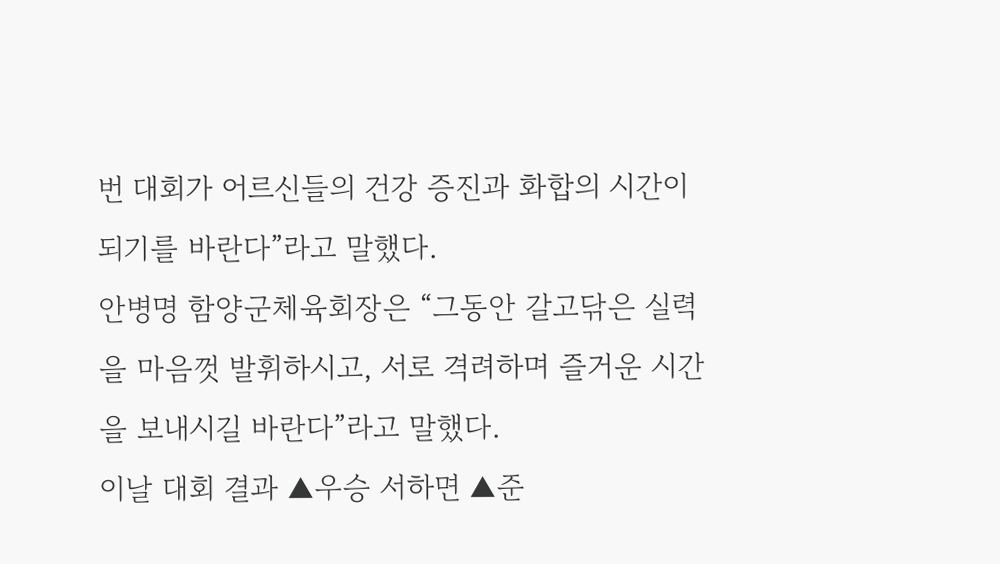번 대회가 어르신들의 건강 증진과 화합의 시간이 되기를 바란다”라고 말했다.
안병명 함양군체육회장은 “그동안 갈고닦은 실력을 마음껏 발휘하시고, 서로 격려하며 즐거운 시간을 보내시길 바란다”라고 말했다.
이날 대회 결과 ▲우승 서하면 ▲준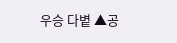우승 다볕 ▲공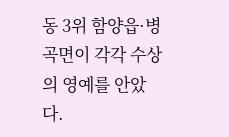동 3위 함양읍·병곡면이 각각 수상의 영예를 안았다.